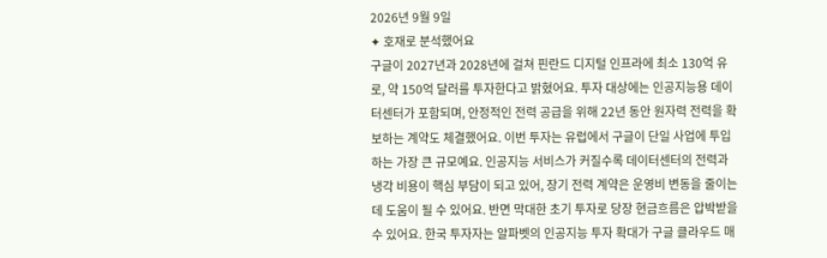2026년 9월 9일
✦ 호재로 분석했어요
구글이 2027년과 2028년에 걸쳐 핀란드 디지털 인프라에 최소 130억 유로, 약 150억 달러를 투자한다고 밝혔어요. 투자 대상에는 인공지능용 데이터센터가 포함되며, 안정적인 전력 공급을 위해 22년 동안 원자력 전력을 확보하는 계약도 체결했어요. 이번 투자는 유럽에서 구글이 단일 사업에 투입하는 가장 큰 규모예요. 인공지능 서비스가 커질수록 데이터센터의 전력과 냉각 비용이 핵심 부담이 되고 있어, 장기 전력 계약은 운영비 변동을 줄이는 데 도움이 될 수 있어요. 반면 막대한 초기 투자로 당장 현금흐름은 압박받을 수 있어요. 한국 투자자는 알파벳의 인공지능 투자 확대가 구글 클라우드 매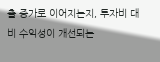출 증가로 이어지는지, 투자비 대비 수익성이 개선되는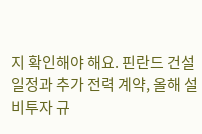지 확인해야 해요. 핀란드 건설 일정과 추가 전력 계약, 올해 설비투자 규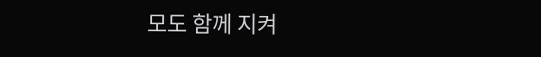모도 함께 지켜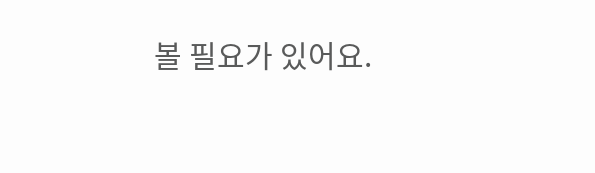볼 필요가 있어요.